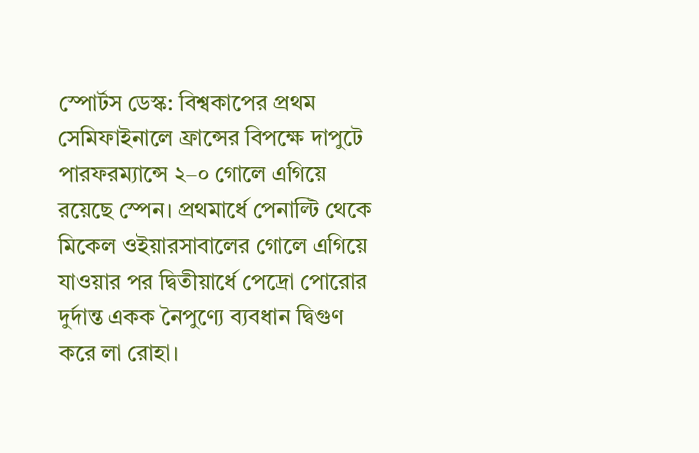স্পোর্টস ডেস্ক: বিশ্বকাপের প্রথম সেমিফাইনালে ফ্রান্সের বিপক্ষে দাপুটে পারফরম্যান্সে ২–০ গোলে এগিয়ে রয়েছে স্পেন। প্রথমার্ধে পেনাল্টি থেকে মিকেল ওইয়ারসাবালের গোলে এগিয়ে যাওয়ার পর দ্বিতীয়ার্ধে পেদ্রো পোরোর দুর্দান্ত একক নৈপুণ্যে ব্যবধান দ্বিগুণ করে লা রোহা।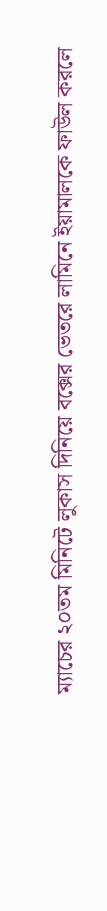ম্যাচের ২০তম মিনিটে লুকাস দিনিয়ে বক্সের ভেতরে লামিনে ইয়ামালকে ফাউল করলে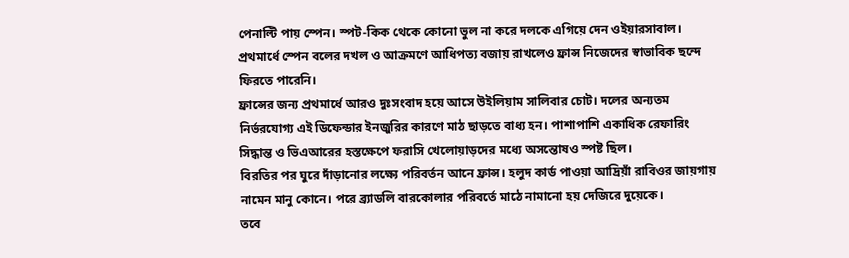পেনাল্টি পায় স্পেন। স্পট-কিক থেকে কোনো ভুল না করে দলকে এগিয়ে দেন ওইয়ারসাবাল। প্রথমার্ধে স্পেন বলের দখল ও আক্রমণে আধিপত্য বজায় রাখলেও ফ্রান্স নিজেদের স্বাভাবিক ছন্দে ফিরতে পারেনি।
ফ্রান্সের জন্য প্রথমার্ধে আরও দুঃসংবাদ হয়ে আসে উইলিয়াম সালিবার চোট। দলের অন্যতম নির্ভরযোগ্য এই ডিফেন্ডার ইনজুরির কারণে মাঠ ছাড়তে বাধ্য হন। পাশাপাশি একাধিক রেফারিং সিদ্ধান্ত ও ভিএআরের হস্তক্ষেপে ফরাসি খেলোয়াড়দের মধ্যে অসন্তোষও স্পষ্ট ছিল।
বিরতির পর ঘুরে দাঁড়ানোর লক্ষ্যে পরিবর্তন আনে ফ্রান্স। হলুদ কার্ড পাওয়া আদ্রিয়াঁ রাবিওর জায়গায় নামেন মানু কোনে। পরে ব্র্যাডলি বারকোলার পরিবর্তে মাঠে নামানো হয় দেজিরে দুয়েকে।
তবে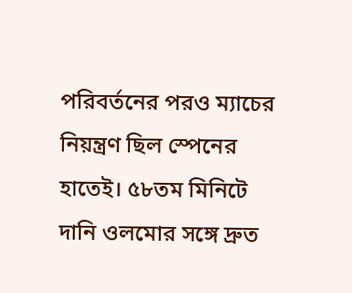পরিবর্তনের পরও ম্যাচের নিয়ন্ত্রণ ছিল স্পেনের হাতেই। ৫৮তম মিনিটে দানি ওলমোর সঙ্গে দ্রুত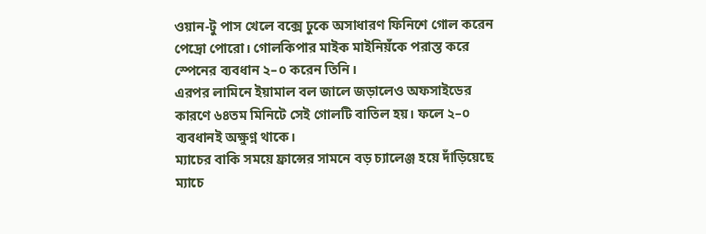ওয়ান-টু পাস খেলে বক্সে ঢুকে অসাধারণ ফিনিশে গোল করেন পেদ্রো পোরো। গোলকিপার মাইক মাইনিয়ঁকে পরাস্ত করে স্পেনের ব্যবধান ২–০ করেন তিনি।
এরপর লামিনে ইয়ামাল বল জালে জড়ালেও অফসাইডের কারণে ৬৪তম মিনিটে সেই গোলটি বাতিল হয়। ফলে ২–০ ব্যবধানই অক্ষুণ্ন থাকে।
ম্যাচের বাকি সময়ে ফ্রান্সের সামনে বড় চ্যালেঞ্জ হয়ে দাঁড়িয়েছে ম্যাচে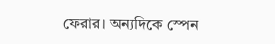ফেরার। অন্যদিকে স্পেন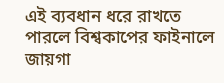এই ব্যবধান ধরে রাখতে পারলে বিশ্বকাপের ফাইনালে জায়গা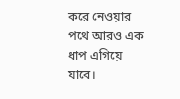করে নেওয়ার পথে আরও এক ধাপ এগিয়ে যাবে।